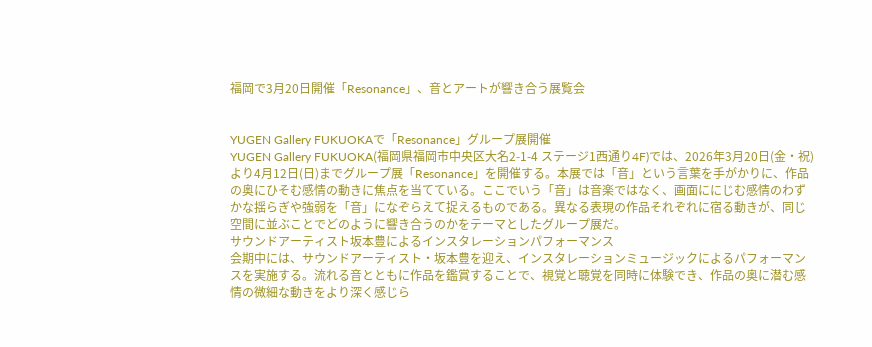福岡で3月20日開催「Resonance」、音とアートが響き合う展覧会


YUGEN Gallery FUKUOKAで「Resonance」グループ展開催
YUGEN Gallery FUKUOKA(福岡県福岡市中央区大名2-1-4 ステージ1西通り4F)では、2026年3月20日(金・祝)より4月12日(日)までグループ展「Resonance」を開催する。本展では「音」という言葉を手がかりに、作品の奥にひそむ感情の動きに焦点を当てている。ここでいう「音」は音楽ではなく、画面ににじむ感情のわずかな揺らぎや強弱を「音」になぞらえて捉えるものである。異なる表現の作品それぞれに宿る動きが、同じ空間に並ぶことでどのように響き合うのかをテーマとしたグループ展だ。
サウンドアーティスト坂本豊によるインスタレーションパフォーマンス
会期中には、サウンドアーティスト・坂本豊を迎え、インスタレーションミュージックによるパフォーマンスを実施する。流れる音とともに作品を鑑賞することで、視覚と聴覚を同時に体験でき、作品の奥に潜む感情の微細な動きをより深く感じら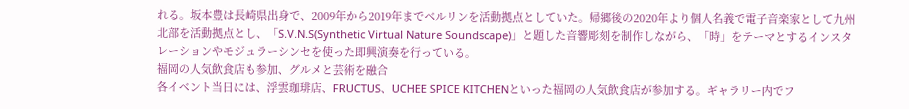れる。坂本豊は長崎県出身で、2009年から2019年までベルリンを活動拠点としていた。帰郷後の2020年より個人名義で電子音楽家として九州北部を活動拠点とし、「S.V.N.S(Synthetic Virtual Nature Soundscape)」と題した音響彫刻を制作しながら、「時」をテーマとするインスタレーションやモジュラーシンセを使った即興演奏を行っている。
福岡の人気飲食店も参加、グルメと芸術を融合
各イベント当日には、浮雲珈琲店、FRUCTUS、UCHEE SPICE KITCHENといった福岡の人気飲食店が参加する。ギャラリー内でフ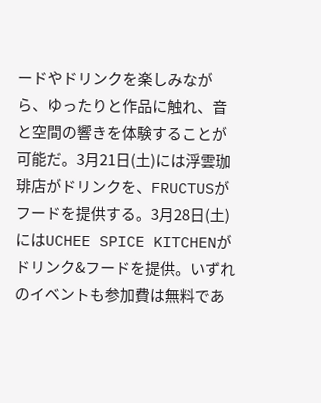ードやドリンクを楽しみながら、ゆったりと作品に触れ、音と空間の響きを体験することが可能だ。3月21日(土)には浮雲珈琲店がドリンクを、FRUCTUSがフードを提供する。3月28日(土)にはUCHEE SPICE KITCHENがドリンク&フードを提供。いずれのイベントも参加費は無料であ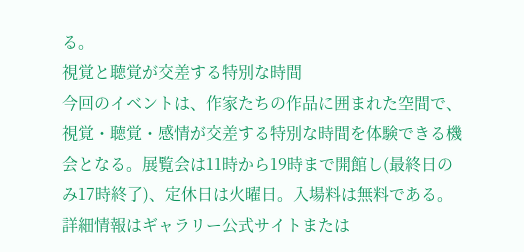る。
視覚と聴覚が交差する特別な時間
今回のイベントは、作家たちの作品に囲まれた空間で、視覚・聴覚・感情が交差する特別な時間を体験できる機会となる。展覧会は11時から19時まで開館し(最終日のみ17時終了)、定休日は火曜日。入場料は無料である。詳細情報はギャラリー公式サイトまたは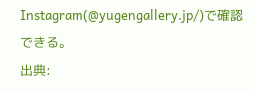Instagram(@yugengallery.jp/)で確認できる。
出典: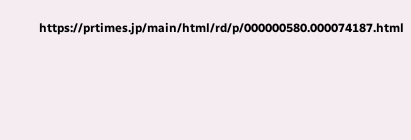https://prtimes.jp/main/html/rd/p/000000580.000074187.html